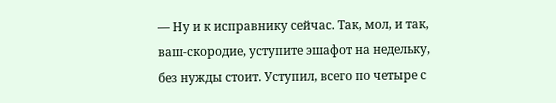— Ну и к исправнику сейчас. Так, мол, и так, ваш-скородие, уступите эшафот на недельку, без нужды стоит. Уступил, всего по четыре с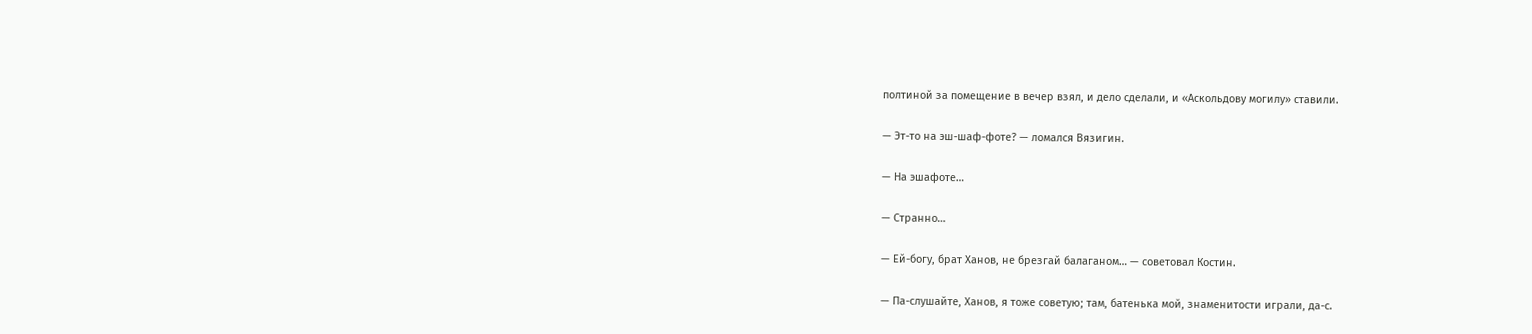полтиной за помещение в вечер взял, и дело сделали, и «Аскольдову могилу» ставили.

— Эт-то на эш-шаф-фоте? — ломался Вязигин.

— На эшафоте…

— Странно…

— Ей-богу, брат Ханов, не брезгай балаганом… — советовал Костин.

— Па-слушайте, Ханов, я тоже советую; там, батенька мой, знаменитости играли, да-с.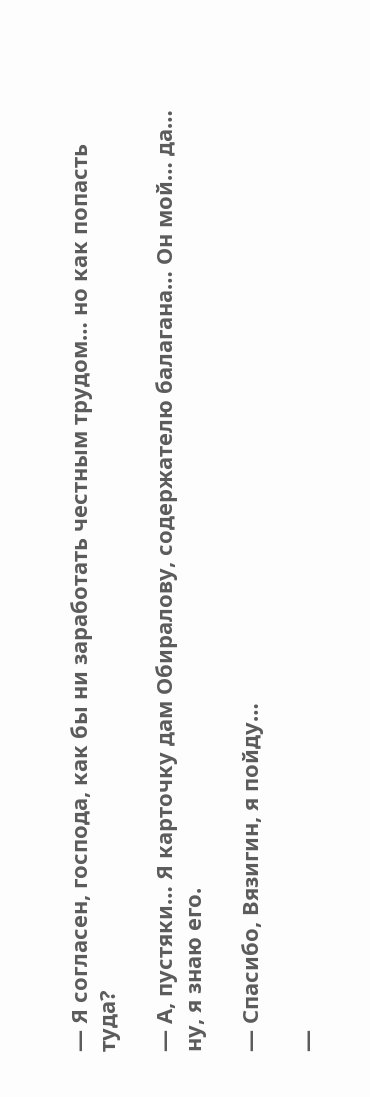— Я согласен, господа, как бы ни заработать честным трудом… но как попасть туда?

— А, пустяки… Я карточку дам Обиралову, содержателю балагана… Он мой… да… ну, я знаю его.

— Спасибо, Вязигин, я пойду…

—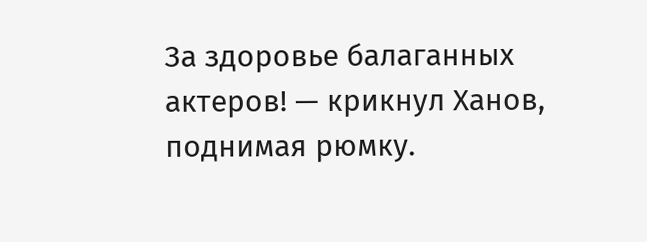За здоровье балаганных актеров! — крикнул Ханов, поднимая рюмку.